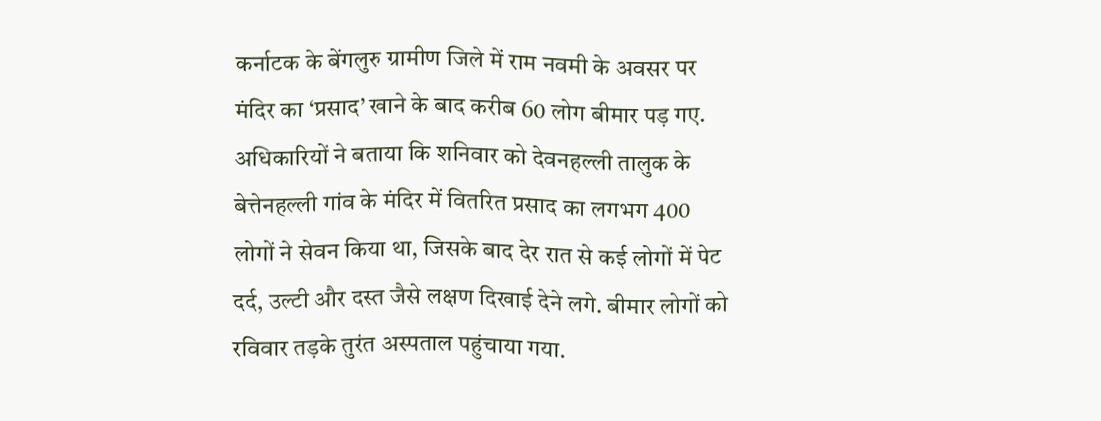कर्नाटक के बेंगलुरु ग्रामीण जिले में राम नवमी के अवसर पर मंदिर का ‘प्रसाद’ खाने के बाद करीब 60 लोग बीमार पड़ गए. अधिकारियों ने बताया कि शनिवार को देवनहल्ली तालुक के बेत्तेनहल्ली गांव के मंदिर में वितरित प्रसाद का लगभग 400 लोगों ने सेवन किया था, जिसके बाद देर रात से कई लोगों में पेट दर्द, उल्टी और दस्त जैसे लक्षण दिखाई देने लगे. बीमार लोगों को रविवार तड़के तुरंत अस्पताल पहुंचाया गया.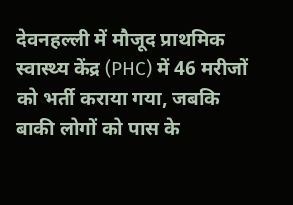देवनहल्ली में मौजूद प्राथमिक स्वास्थ्य केंद्र (PHC) में 46 मरीजों को भर्ती कराया गया, जबकि बाकी लोगों को पास के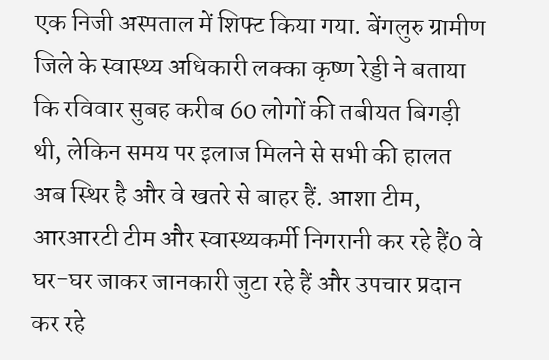एक निजी अस्पताल में शिफ्ट किया गया. बेंगलुरु ग्रामीण जिले के स्वास्थ्य अधिकारी लक्का कृष्ण रेड्डी ने बताया कि रविवार सुबह करीब 60 लोगों की तबीयत बिगड़ी थी, लेकिन समय पर इलाज मिलने से सभी की हालत अब स्थिर है और वे खतरे से बाहर हैं. आशा टीम, आरआरटी टीम और स्वास्थ्यकर्मी निगरानी कर रहे हैं0 वे घर-घर जाकर जानकारी जुटा रहे हैं और उपचार प्रदान कर रहे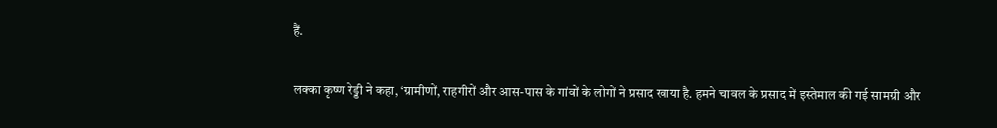हैं.

लक्का कृष्ण रेड्डी ने कहा, ‘ग्रामीणों, राहगीरों और आस-पास के गांवों के लोगों ने प्रसाद खाया है. हमने चावल के प्रसाद में इस्तेमाल की गई सामग्री और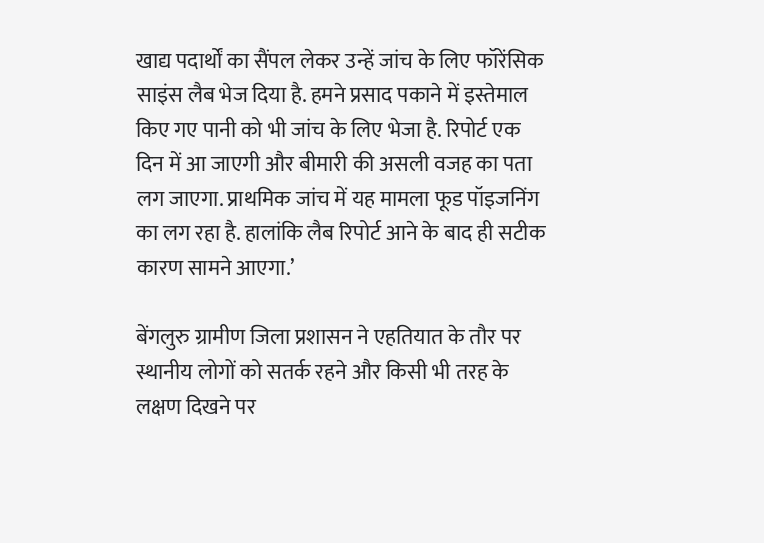खाद्य पदार्थों का सैंपल लेकर उन्हें जांच के लिए फॉरेंसिक साइंस लैब भेज दिया है. हमने प्रसाद पकाने में इस्तेमाल किए गए पानी को भी जांच के लिए भेजा है. रिपोर्ट एक दिन में आ जाएगी और बीमारी की असली वजह का पता लग जाएगा. प्राथमिक जांच में यह मामला फूड पॉइजनिंग का लग रहा है. हालांकि लैब रिपोर्ट आने के बाद ही सटीक कारण सामने आएगा.’

बेंगलुरु ग्रामीण जिला प्रशासन ने एहतियात के तौर पर स्थानीय लोगों को सतर्क रहने और किसी भी तरह के लक्षण दिखने पर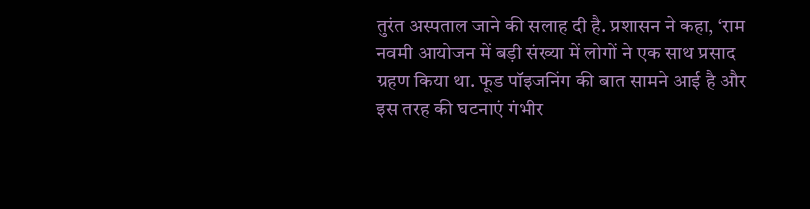तुरंत अस्पताल जाने की सलाह दी है. प्रशासन ने कहा, ‘राम नवमी आयोजन में बड़ी संख्या में लोगों ने एक साथ प्रसाद ग्रहण किया था. फूड पॉइजनिंग की बात सामने आई है और इस तरह की घटनाएं गंभीर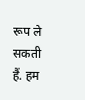रूप ले सकती हैं. हम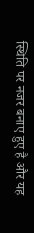स्थिति पर नजर बनाए हुए है और यह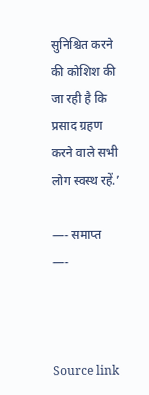सुनिश्चित करने की कोशिश की जा रही है कि प्रसाद ग्रहण करने वाले सभी लोग स्वस्थ रहें.’

—- समाप्त —-



Source link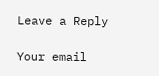Leave a Reply

Your email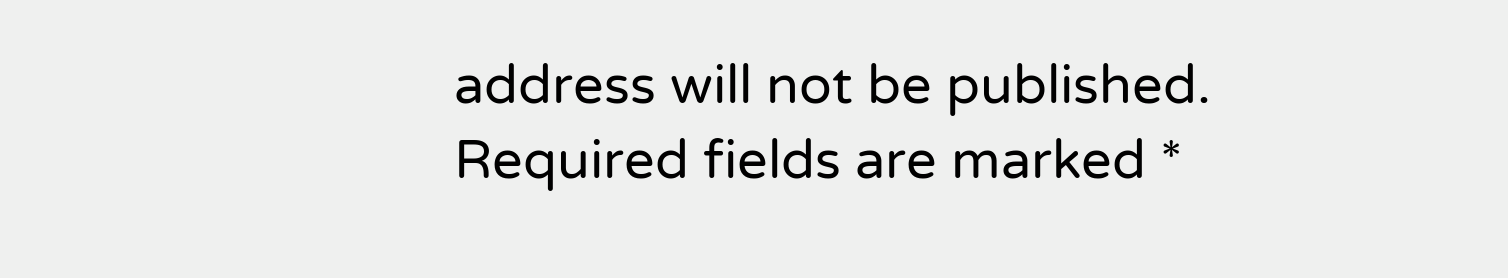address will not be published. Required fields are marked *